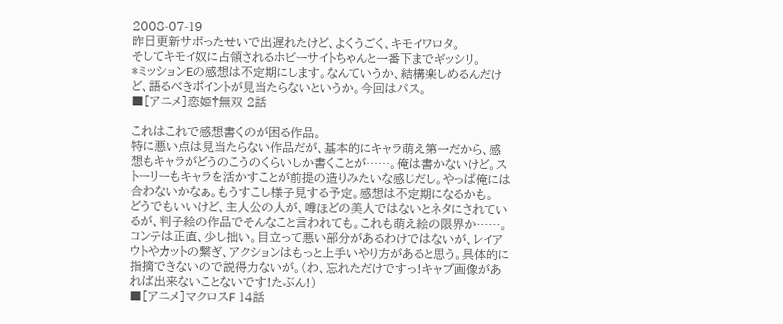2008-07-19
昨日更新サボったせいで出遅れたけど、よくうごく、キモイワロタ。
そしてキモイ奴に占領されるホビーサイトちゃんと一番下までギッシリ。
*ミッションEの感想は不定期にします。なんていうか、結構楽しめるんだけど、語るべきポイントが見当たらないというか。今回はパス。
■[アニメ]恋姫†無双 2話

これはこれで感想書くのが困る作品。
特に悪い点は見当たらない作品だが、基本的にキャラ萌え第一だから、感想もキャラがどうのこうのくらいしか書くことが……。俺は書かないけど。ストーリーもキャラを活かすことが前提の造りみたいな感じだし。やっぱ俺には合わないかなぁ。もうすこし様子見する予定。感想は不定期になるかも。
どうでもいいけど、主人公の人が、噂ほどの美人ではないとネタにされているが、判子絵の作品でそんなこと言われても。これも萌え絵の限界か……。
コンテは正直、少し拙い。目立って悪い部分があるわけではないが、レイアウトやカットの繋ぎ、アクションはもっと上手いやり方があると思う。具体的に指摘できないので説得力ないが。(わ、忘れただけですっ!キャプ画像があれば出来ないことないです!たぶん!)
■[アニメ]マクロスF 14話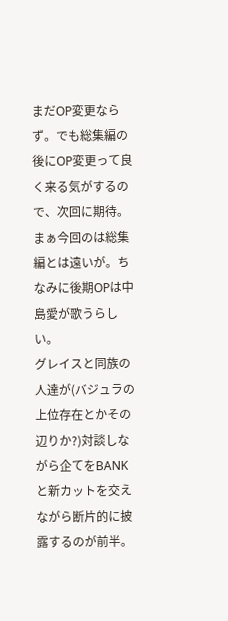まだOP変更ならず。でも総集編の後にOP変更って良く来る気がするので、次回に期待。まぁ今回のは総集編とは遠いが。ちなみに後期OPは中島愛が歌うらしい。
グレイスと同族の人達が(バジュラの上位存在とかその辺りか?)対談しながら企てをBANKと新カットを交えながら断片的に披露するのが前半。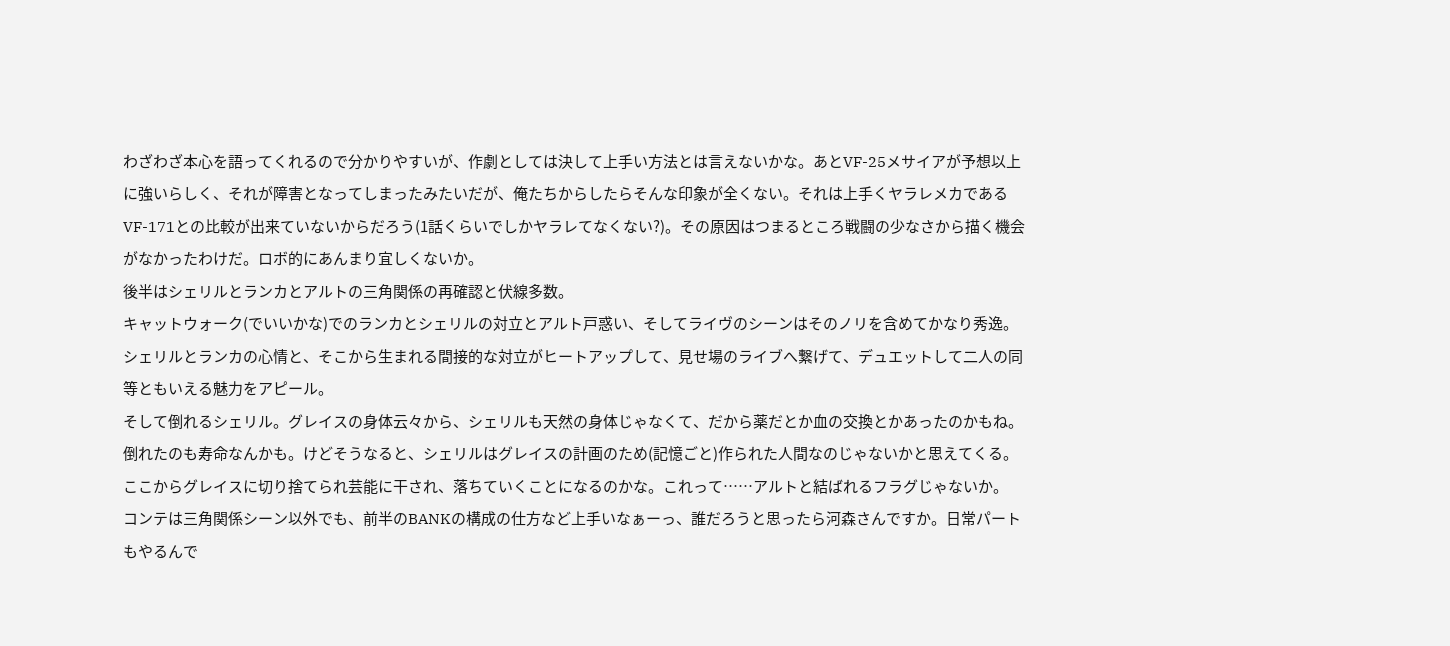わざわざ本心を語ってくれるので分かりやすいが、作劇としては決して上手い方法とは言えないかな。あとVF-25メサイアが予想以上に強いらしく、それが障害となってしまったみたいだが、俺たちからしたらそんな印象が全くない。それは上手くヤラレメカであるVF-171との比較が出来ていないからだろう(1話くらいでしかヤラレてなくない?)。その原因はつまるところ戦闘の少なさから描く機会がなかったわけだ。ロボ的にあんまり宜しくないか。
後半はシェリルとランカとアルトの三角関係の再確認と伏線多数。
キャットウォーク(でいいかな)でのランカとシェリルの対立とアルト戸惑い、そしてライヴのシーンはそのノリを含めてかなり秀逸。シェリルとランカの心情と、そこから生まれる間接的な対立がヒートアップして、見せ場のライブへ繋げて、デュエットして二人の同等ともいえる魅力をアピール。
そして倒れるシェリル。グレイスの身体云々から、シェリルも天然の身体じゃなくて、だから薬だとか血の交換とかあったのかもね。倒れたのも寿命なんかも。けどそうなると、シェリルはグレイスの計画のため(記憶ごと)作られた人間なのじゃないかと思えてくる。ここからグレイスに切り捨てられ芸能に干され、落ちていくことになるのかな。これって……アルトと結ばれるフラグじゃないか。
コンテは三角関係シーン以外でも、前半のBANKの構成の仕方など上手いなぁーっ、誰だろうと思ったら河森さんですか。日常パートもやるんで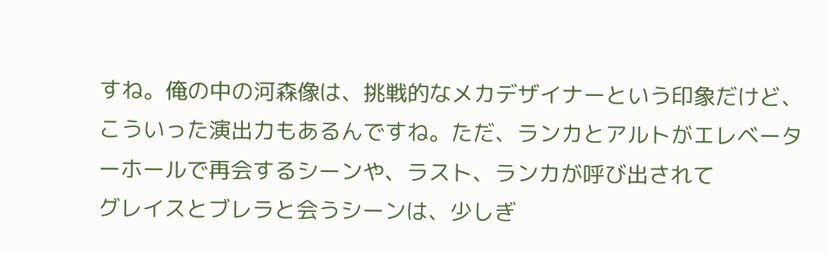すね。俺の中の河森像は、挑戦的なメカデザイナーという印象だけど、こういった演出力もあるんですね。ただ、ランカとアルトがエレベーターホールで再会するシーンや、ラスト、ランカが呼び出されて
グレイスとブレラと会うシーンは、少しぎ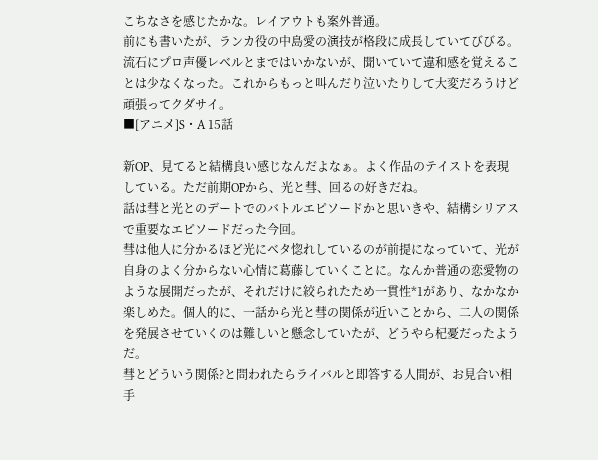こちなさを感じたかな。レイアウトも案外普通。
前にも書いたが、ランカ役の中島愛の演技が格段に成長していてびびる。流石にプロ声優レベルとまではいかないが、聞いていて違和感を覚えることは少なくなった。これからもっと叫んだり泣いたりして大変だろうけど頑張ってクダサイ。
■[アニメ]S・A 15話

新OP、見てると結構良い感じなんだよなぁ。よく作品のテイストを表現している。ただ前期OPから、光と彗、回るの好きだね。
話は彗と光とのデートでのバトルエピソードかと思いきや、結構シリアスで重要なエピソードだった今回。
彗は他人に分かるほど光にベタ惚れしているのが前提になっていて、光が自身のよく分からない心情に葛藤していくことに。なんか普通の恋愛物のような展開だったが、それだけに絞られたため一貫性*1があり、なかなか楽しめた。個人的に、一話から光と彗の関係が近いことから、二人の関係を発展させていくのは難しいと懸念していたが、どうやら杞憂だったようだ。
彗とどういう関係?と問われたらライバルと即答する人間が、お見合い相手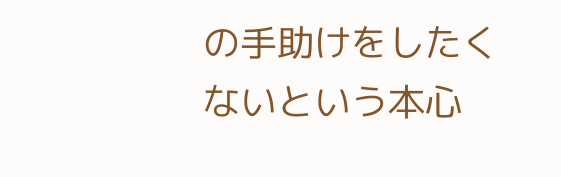の手助けをしたくないという本心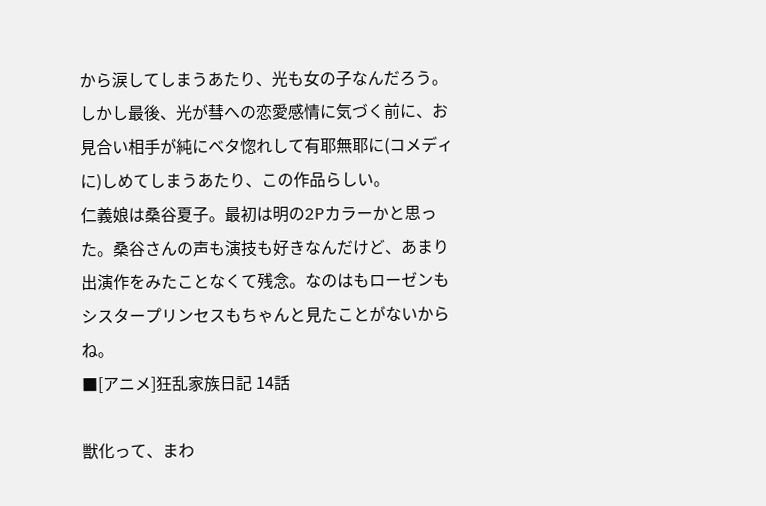から涙してしまうあたり、光も女の子なんだろう。
しかし最後、光が彗への恋愛感情に気づく前に、お見合い相手が純にベタ惚れして有耶無耶に(コメディに)しめてしまうあたり、この作品らしい。
仁義娘は桑谷夏子。最初は明の2Pカラーかと思った。桑谷さんの声も演技も好きなんだけど、あまり出演作をみたことなくて残念。なのはもローゼンもシスタープリンセスもちゃんと見たことがないからね。
■[アニメ]狂乱家族日記 14話

獣化って、まわ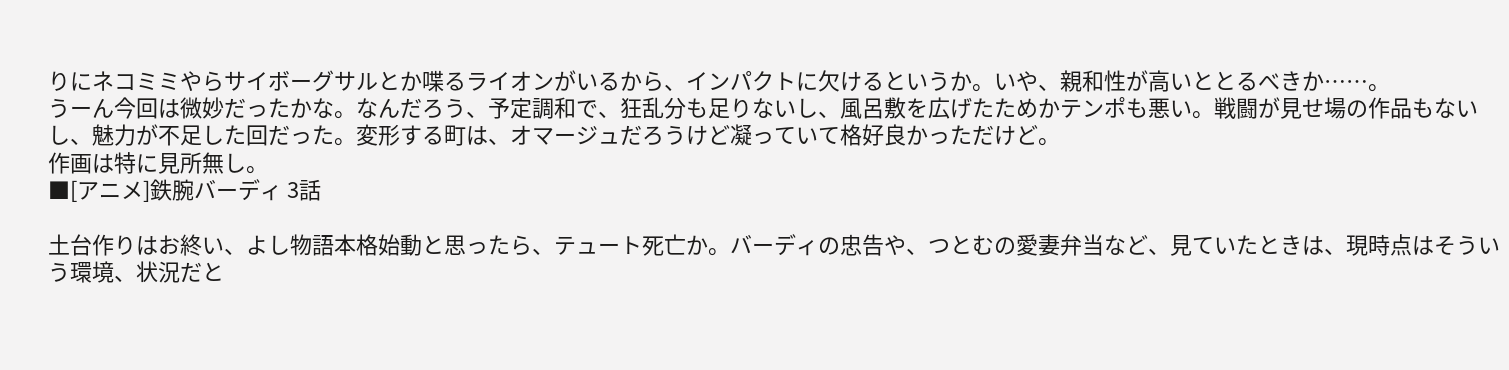りにネコミミやらサイボーグサルとか喋るライオンがいるから、インパクトに欠けるというか。いや、親和性が高いととるべきか……。
うーん今回は微妙だったかな。なんだろう、予定調和で、狂乱分も足りないし、風呂敷を広げたためかテンポも悪い。戦闘が見せ場の作品もないし、魅力が不足した回だった。変形する町は、オマージュだろうけど凝っていて格好良かっただけど。
作画は特に見所無し。
■[アニメ]鉄腕バーディ 3話

土台作りはお終い、よし物語本格始動と思ったら、テュート死亡か。バーディの忠告や、つとむの愛妻弁当など、見ていたときは、現時点はそういう環境、状況だと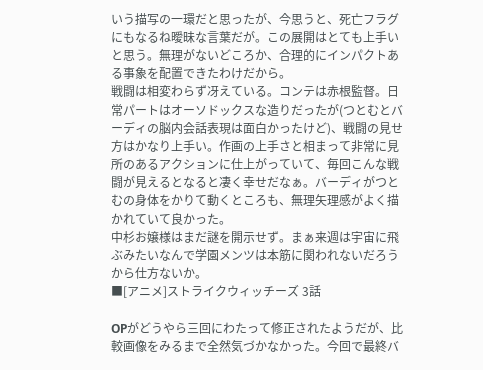いう描写の一環だと思ったが、今思うと、死亡フラグにもなるね曖昧な言葉だが。この展開はとても上手いと思う。無理がないどころか、合理的にインパクトある事象を配置できたわけだから。
戦闘は相変わらず冴えている。コンテは赤根監督。日常パートはオーソドックスな造りだったが(つとむとバーディの脳内会話表現は面白かったけど)、戦闘の見せ方はかなり上手い。作画の上手さと相まって非常に見所のあるアクションに仕上がっていて、毎回こんな戦闘が見えるとなると凄く幸せだなぁ。バーディがつとむの身体をかりて動くところも、無理矢理感がよく描かれていて良かった。
中杉お嬢様はまだ謎を開示せず。まぁ来週は宇宙に飛ぶみたいなんで学園メンツは本筋に関われないだろうから仕方ないか。
■[アニメ]ストライクウィッチーズ 3話

OPがどうやら三回にわたって修正されたようだが、比較画像をみるまで全然気づかなかった。今回で最終バ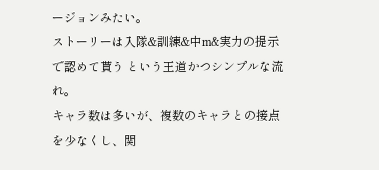ージョンみたい。
ストーリーは入隊&訓練&中m&実力の提示で認めて貰う という王道かつシンプルな流れ。
キャラ数は多いが、複数のキャラとの接点を少なくし、関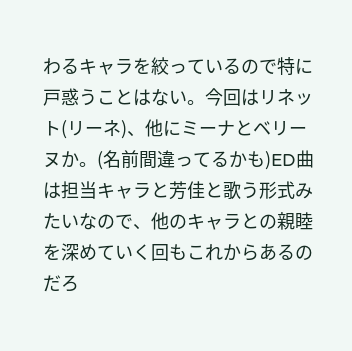わるキャラを絞っているので特に戸惑うことはない。今回はリネット(リーネ)、他にミーナとベリーヌか。(名前間違ってるかも)ED曲は担当キャラと芳佳と歌う形式みたいなので、他のキャラとの親睦を深めていく回もこれからあるのだろ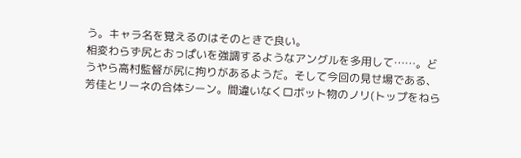う。キャラ名を覚えるのはそのときで良い。
相変わらず尻とおっぱいを強調するようなアングルを多用して……。どうやら高村監督が尻に拘りがあるようだ。そして今回の見せ場である、芳佳とリーネの合体シーン。間違いなくロボット物のノリ(トップをねら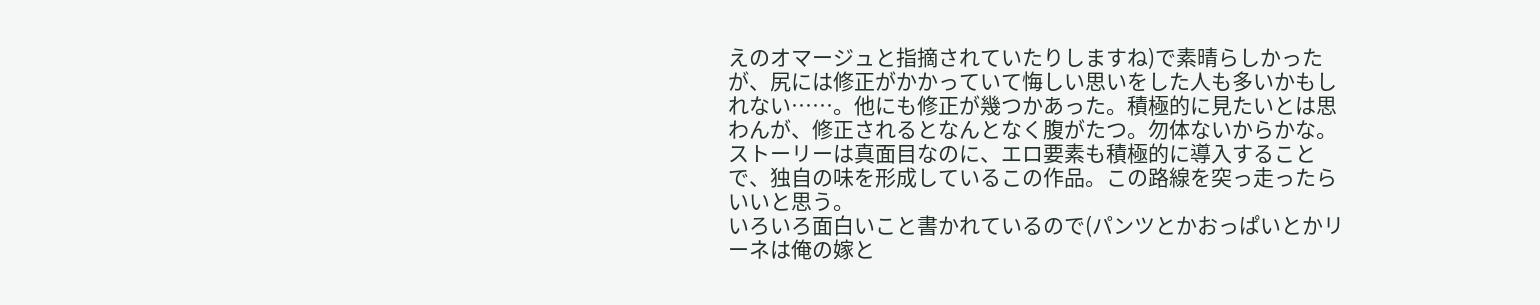えのオマージュと指摘されていたりしますね)で素晴らしかったが、尻には修正がかかっていて悔しい思いをした人も多いかもしれない……。他にも修正が幾つかあった。積極的に見たいとは思わんが、修正されるとなんとなく腹がたつ。勿体ないからかな。
ストーリーは真面目なのに、エロ要素も積極的に導入することで、独自の味を形成しているこの作品。この路線を突っ走ったらいいと思う。
いろいろ面白いこと書かれているので(パンツとかおっぱいとかリーネは俺の嫁と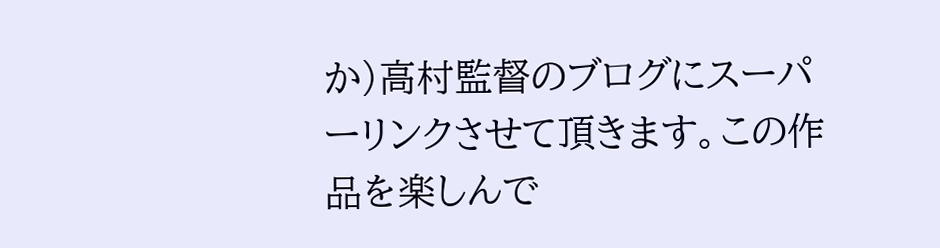か)高村監督のブログにスーパーリンクさせて頂きます。この作品を楽しんで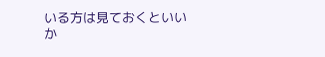いる方は見ておくといいか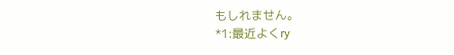もしれません。
*1:最近よくry